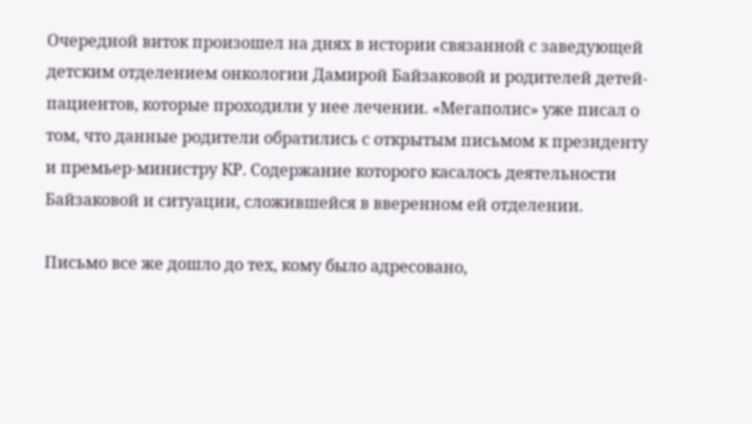Очередной виток произошел на днях в истории связанной с заведующей детским отделением онкологии Дамирой Байзаковой и родителей детей-пациентов, которые проходили у нее лечении. «Мегаполис» уже писал о том, что данные родители обратились с открытым письмом к президенту и премьер-министру КР. Содержание которого касалось деятельности Байзаковой и ситуации, сложившейся в вверенном ей отделении.

Письмо все же дошло до тех, кому было адресовано,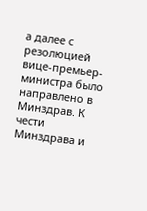а далее с резолюцией вице-премьер-министра было направлено в Минздрав. К чести Минздрава и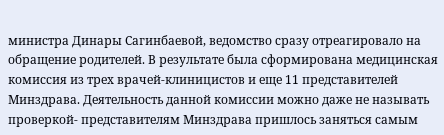министра Динары Сагинбаевой, ведомство сразу отреагировало на обращение родителей. В результате была сформирована медицинская комиссия из трех врачей-клиницистов и еще 11 представителей Минздрава. Деятельность данной комиссии можно даже не называть проверкой- представителям Минздрава пришлось заняться самым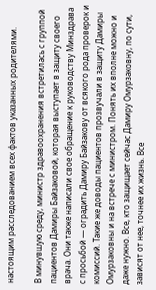настоящим расследованием всех фактов указанных родителями.

В минувшую среду, министр здравоохранения встретилась с группой пациентов Дамиры Байзаковой, которая выступает в защиту своего врача. Они также написали свое обращение к руководству Минздрава с просьбой — оградить Дамиру Байзакову от всякого рода проверок и комиссий. Такие же доводы пациентов прозвучали в защиту Дамиры Омурзаковны и на встрече с министром. Понять их вполне можно и даже нужно. Все, кто защищает сейчас Дамиру Омурзаковну, по сути, зависят от нее, точнее их жизнь. Все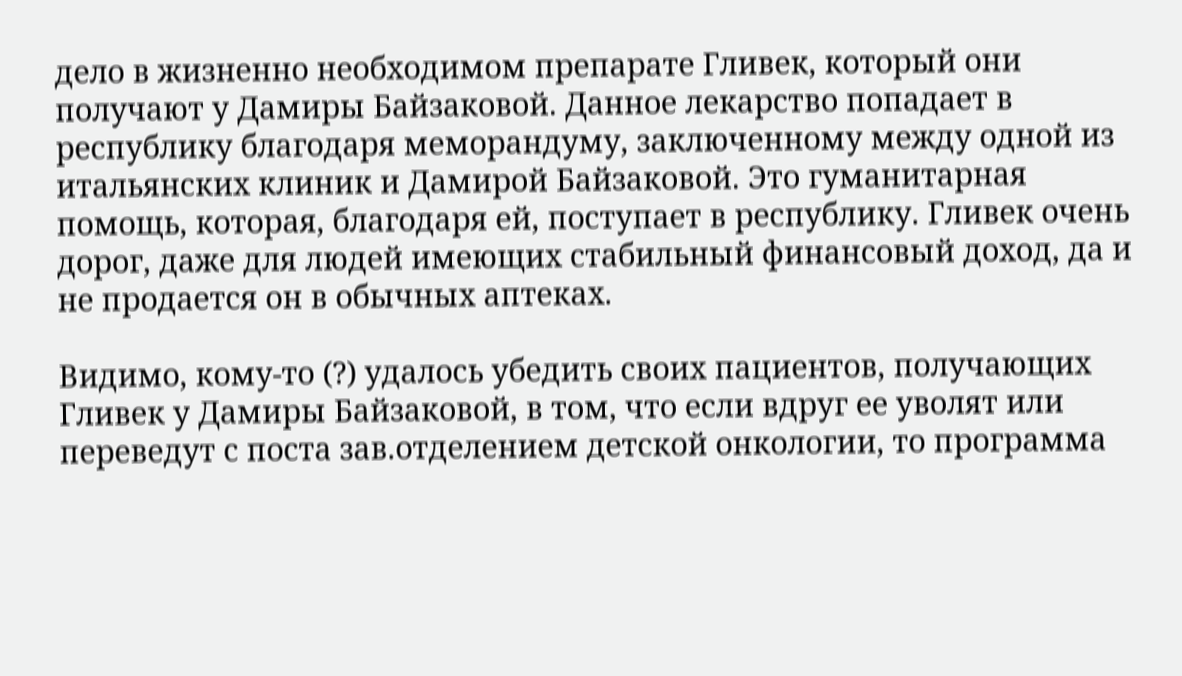дело в жизненно необходимом препарате Гливек, который они получают у Дамиры Байзаковой. Данное лекарство попадает в республику благодаря меморандуму, заключенному между одной из итальянских клиник и Дамирой Байзаковой. Это гуманитарная помощь, которая, благодаря ей, поступает в республику. Гливек очень дорог, даже для людей имеющих стабильный финансовый доход, да и не продается он в обычных аптеках.

Видимо, кому-то (?) удалось убедить своих пациентов, получающих Гливек у Дамиры Байзаковой, в том, что если вдруг ее уволят или переведут с поста зав.отделением детской онкологии, то программа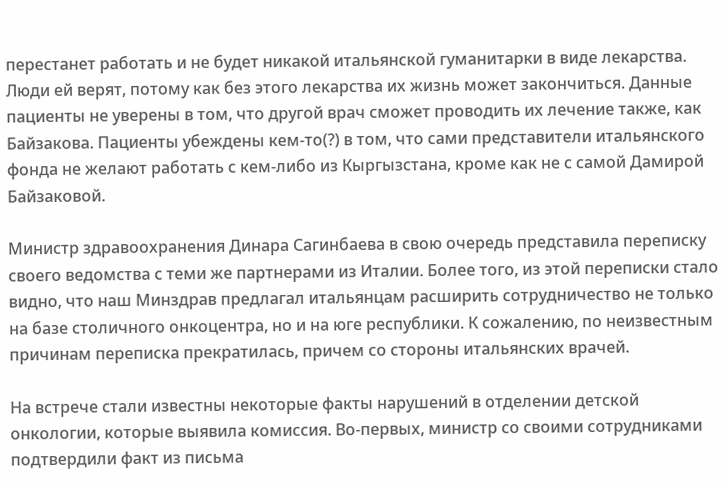перестанет работать и не будет никакой итальянской гуманитарки в виде лекарства. Люди ей верят, потому как без этого лекарства их жизнь может закончиться. Данные пациенты не уверены в том, что другой врач сможет проводить их лечение также, как Байзакова. Пациенты убеждены кем-то(?) в том, что сами представители итальянского фонда не желают работать с кем-либо из Кыргызстана, кроме как не с самой Дамирой Байзаковой.

Министр здравоохранения Динара Сагинбаева в свою очередь представила переписку своего ведомства с теми же партнерами из Италии. Более того, из этой переписки стало видно, что наш Минздрав предлагал итальянцам расширить сотрудничество не только на базе столичного онкоцентра, но и на юге республики. К сожалению, по неизвестным причинам переписка прекратилась, причем со стороны итальянских врачей.

На встрече стали известны некоторые факты нарушений в отделении детской онкологии, которые выявила комиссия. Во-первых, министр со своими сотрудниками подтвердили факт из письма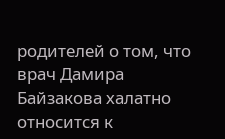родителей о том, что врач Дамира Байзакова халатно относится к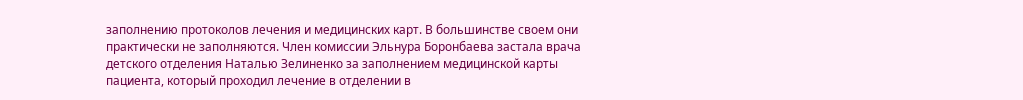заполнению протоколов лечения и медицинских карт. В большинстве своем они практически не заполняются. Член комиссии Эльнура Боронбаева застала врача детского отделения Наталью Зелиненко за заполнением медицинской карты пациента, который проходил лечение в отделении в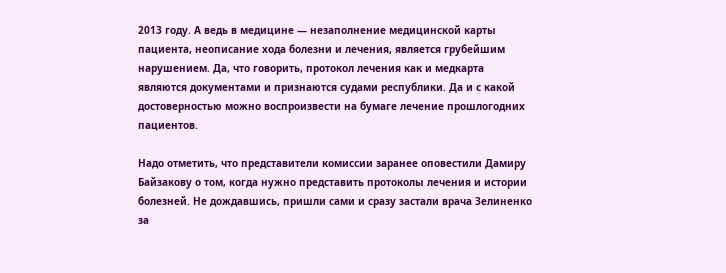2013 году. А ведь в медицине — незаполнение медицинской карты пациента, неописание хода болезни и лечения, является грубейшим нарушением. Да, что говорить, протокол лечения как и медкарта являются документами и признаются судами республики. Да и с какой достоверностью можно воспроизвести на бумаге лечение прошлогодних пациентов.

Надо отметить, что представители комиссии заранее оповестили Дамиру Байзакову о том, когда нужно представить протоколы лечения и истории болезней. Не дождавшись, пришли сами и сразу застали врача Зелиненко за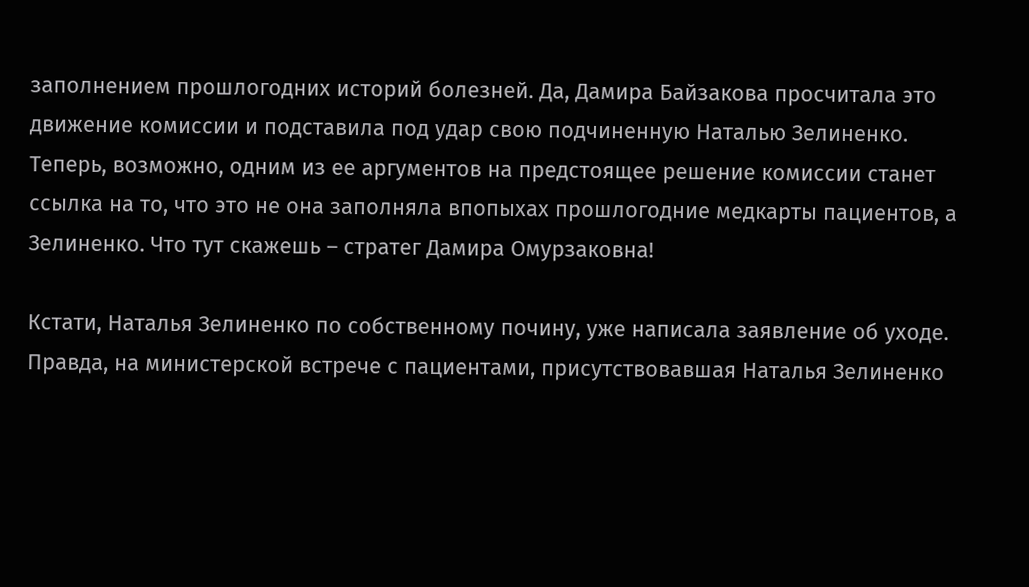заполнением прошлогодних историй болезней. Да, Дамира Байзакова просчитала это движение комиссии и подставила под удар свою подчиненную Наталью Зелиненко. Теперь, возможно, одним из ее аргументов на предстоящее решение комиссии станет ссылка на то, что это не она заполняла впопыхах прошлогодние медкарты пациентов, а Зелиненко. Что тут скажешь – стратег Дамира Омурзаковна!

Кстати, Наталья Зелиненко по собственному почину, уже написала заявление об уходе. Правда, на министерской встрече с пациентами, присутствовавшая Наталья Зелиненко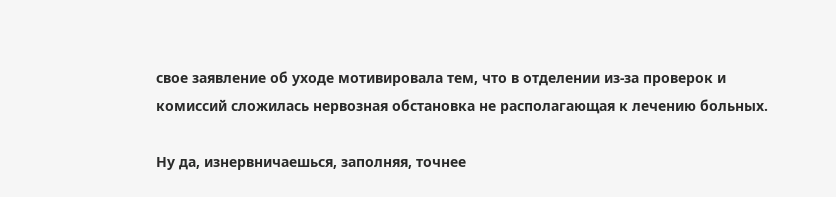свое заявление об уходе мотивировала тем, что в отделении из-за проверок и комиссий сложилась нервозная обстановка не располагающая к лечению больных.

Ну да, изнервничаешься, заполняя, точнее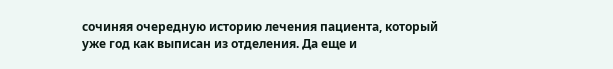сочиняя очередную историю лечения пациента, который уже год как выписан из отделения. Да еще и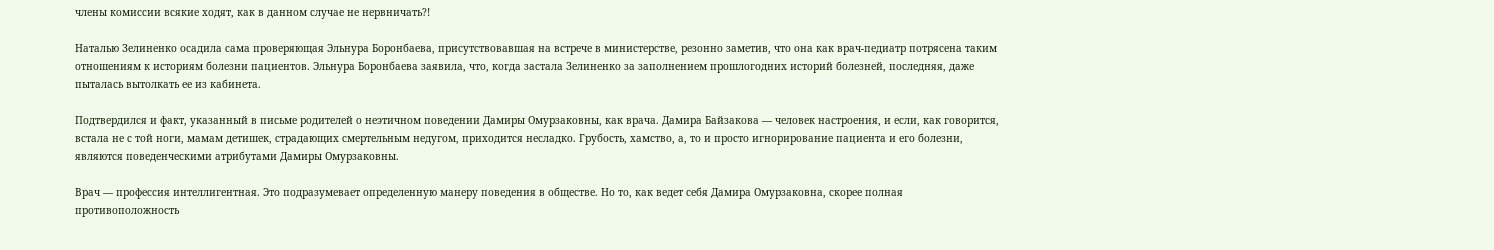члены комиссии всякие ходят, как в данном случае не нервничать?!

Наталью Зелиненко осадила сама проверяющая Эльнура Боронбаева, присутствовавшая на встрече в министерстве, резонно заметив, что она как врач-педиатр потрясена таким отношениям к историям болезни пациентов. Эльнура Боронбаева заявила, что, когда застала Зелиненко за заполнением прошлогодних историй болезней, последняя, даже пыталась вытолкать ее из кабинета.

Подтвердился и факт, указанный в письме родителей о неэтичном поведении Дамиры Омурзаковны, как врача. Дамира Байзакова — человек настроения, и если, как говорится, встала не с той ноги, мамам детишек, страдающих смертельным недугом, приходится несладко. Грубость, хамство, а, то и просто игнорирование пациента и его болезни, являются поведенческими атрибутами Дамиры Омурзаковны.

Врач — профессия интеллигентная. Это подразумевает определенную манеру поведения в обществе. Но то, как ведет себя Дамира Омурзаковна, скорее полная противоположность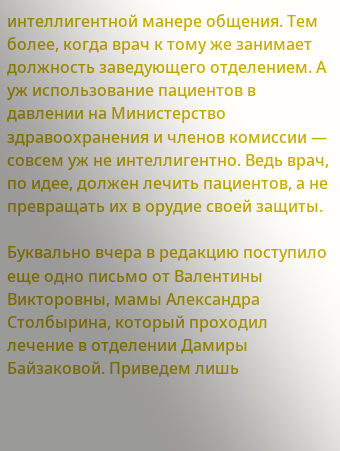интеллигентной манере общения. Тем более, когда врач к тому же занимает должность заведующего отделением. А уж использование пациентов в давлении на Министерство здравоохранения и членов комиссии — совсем уж не интеллигентно. Ведь врач, по идее, должен лечить пациентов, а не превращать их в орудие своей защиты.

Буквально вчера в редакцию поступило еще одно письмо от Валентины Викторовны, мамы Александра Столбырина, который проходил лечение в отделении Дамиры Байзаковой. Приведем лишь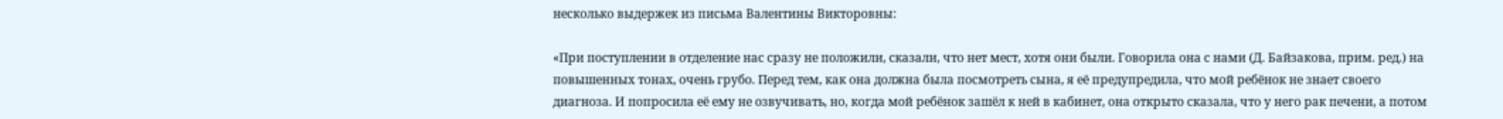несколько выдержек из письма Валентины Викторовны:

«При поступлении в отделение нас сразу не положили, сказали, что нет мест, хотя они были. Говорила она с нами (Д. Байзакова, прим. ред.) на повышенных тонах, очень грубо. Перед тем, как она должна была посмотреть сына, я её предупредила, что мой ребёнок не знает своего диагноза. И попросила её ему не озвучивать, но, когда мой ребёнок зашёл к ней в кабинет, она открыто сказала, что у него рак печени, а потом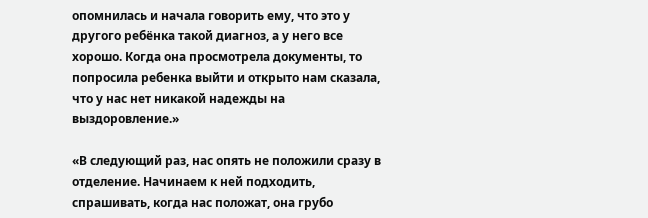опомнилась и начала говорить ему, что это у другого ребёнка такой диагноз, а у него все хорошо. Когда она просмотрела документы, то попросила ребенка выйти и открыто нам сказала, что у нас нет никакой надежды на выздоровление.»

«В следующий раз, нас опять не положили сразу в отделение. Начинаем к ней подходить, спрашивать, когда нас положат, она грубо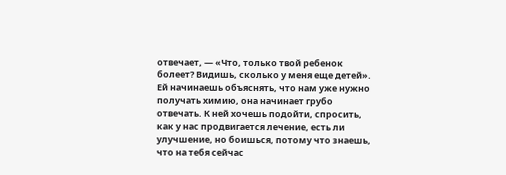отвечает, — «Что, только твой ребенок болеет? Видишь, сколько у меня еще детей». Ей начинаешь объяснять, что нам уже нужно получать химию, она начинает грубо отвечать. К ней хочешь подойти, спросить, как у нас продвигается лечение, есть ли улучшение, но боишься, потому что знаешь, что на тебя сейчас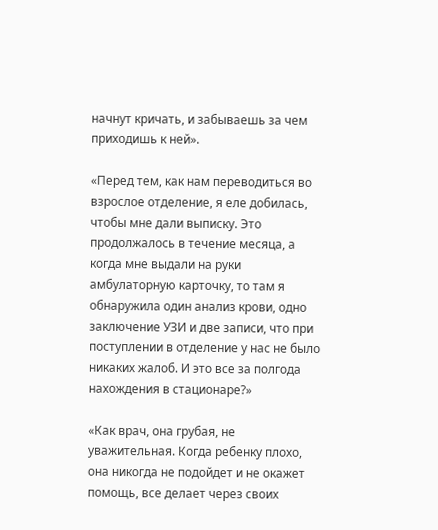начнут кричать, и забываешь за чем приходишь к ней».

«Перед тем, как нам переводиться во взрослое отделение, я еле добилась, чтобы мне дали выписку. Это продолжалось в течение месяца, а когда мне выдали на руки амбулаторную карточку, то там я обнаружила один анализ крови, одно заключение УЗИ и две записи, что при поступлении в отделение у нас не было никаких жалоб. И это все за полгода нахождения в стационаре?»

«Как врач, она грубая, не уважительная. Когда ребенку плохо, она никогда не подойдет и не окажет помощь, все делает через своих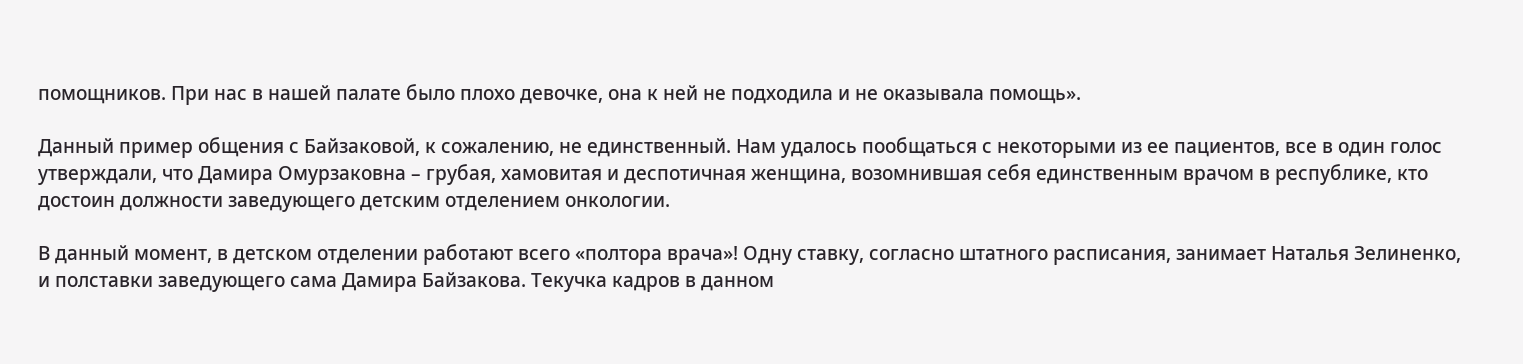помощников. При нас в нашей палате было плохо девочке, она к ней не подходила и не оказывала помощь».

Данный пример общения с Байзаковой, к сожалению, не единственный. Нам удалось пообщаться с некоторыми из ее пациентов, все в один голос утверждали, что Дамира Омурзаковна – грубая, хамовитая и деспотичная женщина, возомнившая себя единственным врачом в республике, кто достоин должности заведующего детским отделением онкологии.

В данный момент, в детском отделении работают всего «полтора врача»! Одну ставку, согласно штатного расписания, занимает Наталья Зелиненко, и полставки заведующего сама Дамира Байзакова. Текучка кадров в данном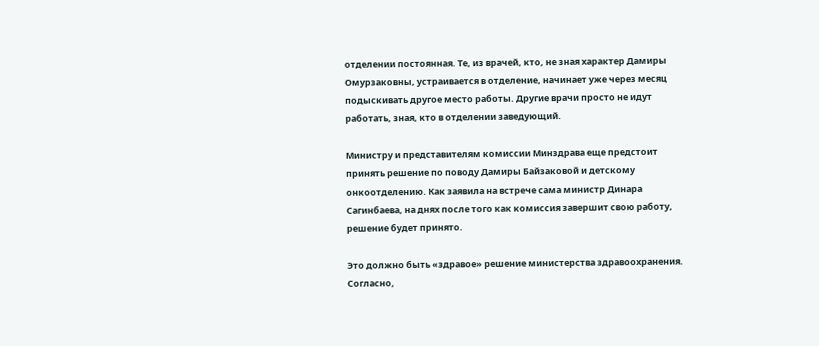отделении постоянная. Те, из врачей, кто, не зная характер Дамиры Омурзаковны, устраивается в отделение, начинает уже через месяц подыскивать другое место работы. Другие врачи просто не идут работать, зная, кто в отделении заведующий.

Министру и представителям комиссии Минздрава еще предстоит принять решение по поводу Дамиры Байзаковой и детскому онкоотделению. Как заявила на встрече сама министр Динара Сагинбаева, на днях после того как комиссия завершит свою работу, решение будет принято.

Это должно быть «здравое» решение министерства здравоохранения. Согласно,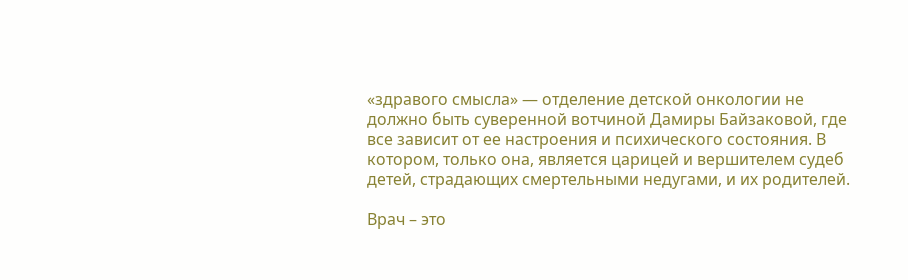«здравого смысла» — отделение детской онкологии не должно быть суверенной вотчиной Дамиры Байзаковой, где все зависит от ее настроения и психического состояния. В котором, только она, является царицей и вершителем судеб детей, страдающих смертельными недугами, и их родителей.

Врач – это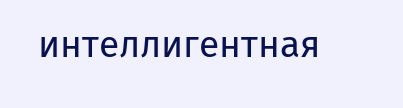интеллигентная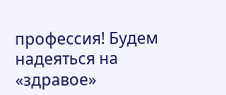профессия! Будем надеяться на «здравое»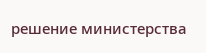решение министерства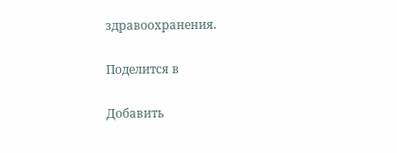здравоохранения.

Поделится в

Добавить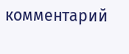комментарий